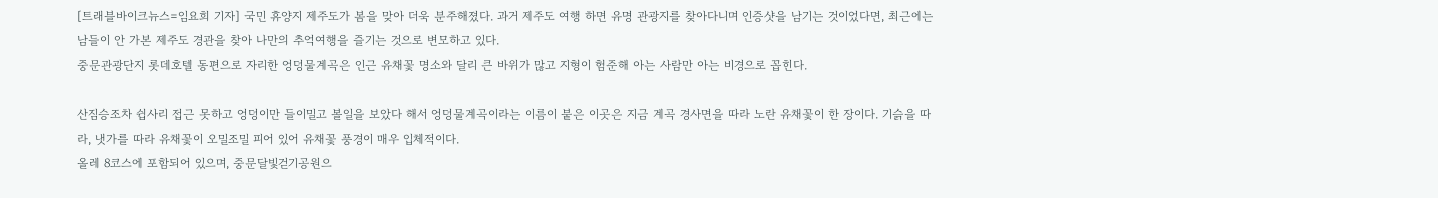[트래블바이크뉴스=임요희 기자] 국민 휴양지 제주도가 봄을 맞아 더욱 분주해졌다. 과거 제주도 여행 하면 유명 관광지를 찾아다니며 인증샷을 남기는 것이었다면, 최근에는 남들이 안 가본 제주도 경관을 찾아 나만의 추억여행을 즐기는 것으로 변모하고 있다.
중문관광단지 롯데호텔 동편으로 자리한 엉덩물계곡은 인근 유채꽃 명소와 달리 큰 바위가 많고 지형이 험준해 아는 사람만 아는 비경으로 꼽힌다.

산짐승조차 쉽사리 접근 못하고 엉덩이만 들이밀고 볼일을 보았다 해서 엉덩물계곡이라는 이름이 붙은 이곳은 지금 계곡 경사면을 따라 노란 유채꽃이 한 장이다. 기슭을 따라, 냇가를 따라 유채꽃이 오밀조밀 피어 있어 유채꽃 풍경이 매우 입체적이다.
올레 8코스에 포함되어 있으며, 중문달빛걷기공원으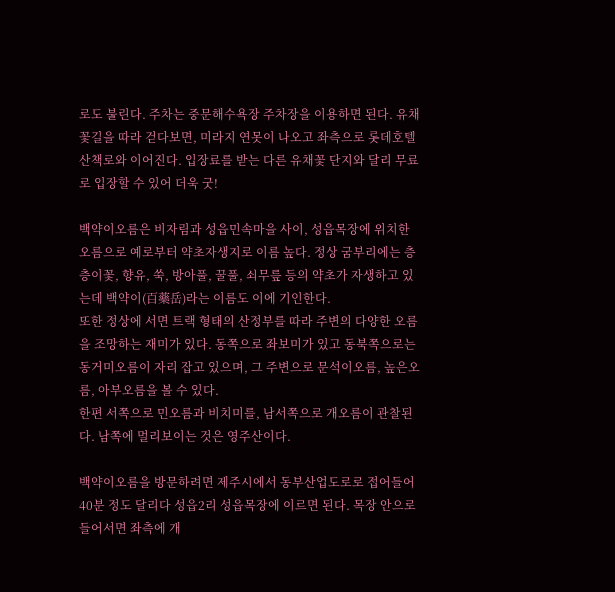로도 불린다. 주차는 중문해수욕장 주차장을 이용하면 된다. 유채꽃길을 따라 걷다보면, 미라지 연못이 나오고 좌측으로 롯데호텔 산책로와 이어진다. 입장료를 받는 다른 유채꽃 단지와 달리 무료로 입장할 수 있어 더욱 굿!

백약이오름은 비자림과 성읍민속마을 사이, 성읍목장에 위치한 오름으로 예로부터 약초자생지로 이름 높다. 정상 굼부리에는 층층이꽃, 향유, 쑥, 방아풀, 꿀풀, 쇠무릎 등의 약초가 자생하고 있는데 백약이(百藥岳)라는 이름도 이에 기인한다.
또한 정상에 서면 트랙 형태의 산정부를 따라 주변의 다양한 오름을 조망하는 재미가 있다. 동쪽으로 좌보미가 있고 동북쪽으로는 동거미오름이 자리 잡고 있으며, 그 주변으로 문석이오름, 높은오름, 아부오름을 볼 수 있다.
한편 서쪽으로 민오름과 비치미를, 남서쪽으로 개오름이 관찰된다. 남쪽에 멀리보이는 것은 영주산이다.

백약이오름을 방문하려면 제주시에서 동부산업도로로 접어들어 40분 정도 달리다 성읍2리 성읍목장에 이르면 된다. 목장 안으로 들어서면 좌측에 개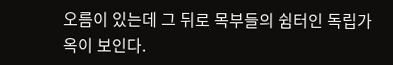오름이 있는데 그 뒤로 목부들의 쉼터인 독립가옥이 보인다.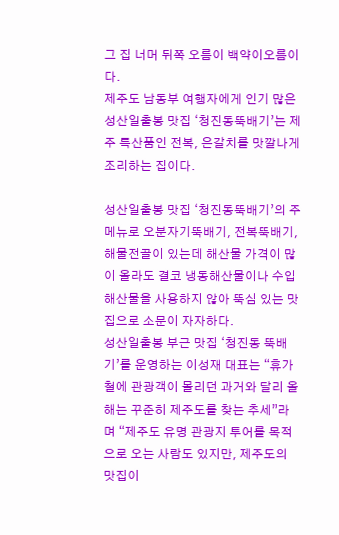그 집 너머 뒤쪽 오름이 백약이오름이다.
제주도 남동부 여행자에게 인기 많은 성산일출봉 맛집 ‘청진동뚝배기’는 제주 특산품인 전복, 은갈치를 맛깔나게 조리하는 집이다.

성산일출봉 맛집 ‘청진동뚝배기’의 주 메뉴로 오분자기뚝배기, 전복뚝배기, 해물전골이 있는데 해산물 가격이 많이 올라도 결코 냉동해산물이나 수입해산물을 사용하지 않아 뚝심 있는 맛집으로 소문이 자자하다.
성산일출봉 부근 맛집 ‘청진동 뚝배기’를 운영하는 이성재 대표는 “휴가철에 관광객이 몰리던 과거와 달리 올해는 꾸준히 제주도를 찾는 추세”라며 “제주도 유명 관광지 투어를 목적으로 오는 사람도 있지만, 제주도의 맛집이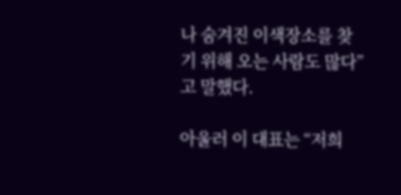나 숨겨진 이색장소를 찾기 위해 오는 사람도 많다”고 말했다.

아울러 이 대표는 “저희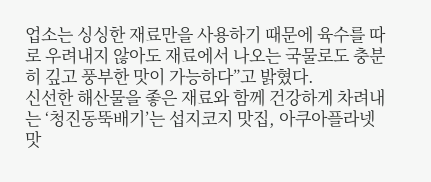업소는 싱싱한 재료만을 사용하기 때문에 육수를 따로 우려내지 않아도 재료에서 나오는 국물로도 충분히 깊고 풍부한 맛이 가능하다”고 밝혔다.
신선한 해산물을 좋은 재료와 함께 건강하게 차려내는 ‘청진동뚝배기’는 섭지코지 맛집, 아쿠아플라넷 맛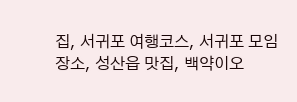집, 서귀포 여행코스, 서귀포 모임장소, 성산읍 맛집, 백약이오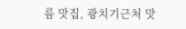름 맛집, 광치기근처 맛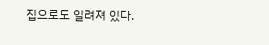집으로도 일려져 있다.